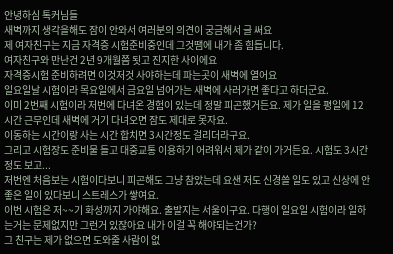안녕하심 톡커님들
새벽까지 생각을해도 잠이 안와서 여러분의 의견이 궁금해서 글 써요
제 여자친구는 지금 자격증 시험준비중인데 그것땜에 내가 좀 힘듭니다.
여자친구와 만난건 2년 9개월쯤 됫고 진지한 사이에요
자격증시험 준비하려면 이것저것 사야하는데 파는곳이 새벽에 열어요
일요일날 시험이라 목요일에서 금요일 넘어가는 새벽에 사러가면 좋다고 하더군요.
이미 2번째 시험이라 저번에 다녀온 경험이 있는데 정말 피곤했거든요. 제가 일을 평일에 12시간 근무인데 새벽에 거기 다녀오면 잠도 제대로 못자요.
이동하는 시간이랑 사는 시간 합치면 3시간정도 걸리더라구요.
그리고 시험장도 준비물 들고 대중교통 이용하기 어려워서 제가 같이 가거든요. 시험도 3시간정도 보고...
저번엔 처음보는 시험이다보니 피곤해도 그냥 참았는데 요샌 저도 신경쓸 일도 있고 신상에 안좋은 일이 있다보니 스트레스가 쌓여요.
이번 시험은 저~~기 화성까지 가야해요. 출발지는 서울이구요. 다행이 일요일 시험이라 일하는거는 문제없지만 그런거 있잖아요 내가 이걸 꼭 해야되는건가?
그 친구는 제가 없으면 도와줄 사람이 없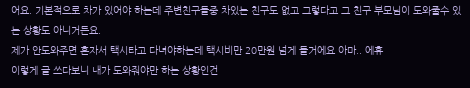어요. 기본적으로 차가 있어야 하는데 주변친구들중 차있는 친구도 없고 그렇다고 그 친구 부모님이 도와줄수 있는 상황도 아니거든요.
제가 안도와주면 혼자서 택시타고 다녀야하는데 택시비만 20만원 넘게 들거에요 아마.. 에휴
이렇게 글 쓰다보니 내가 도와줘야만 하는 상황인건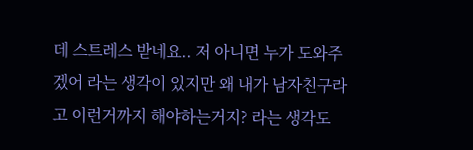데 스트레스 받네요.. 저 아니면 누가 도와주겠어 라는 생각이 있지만 왜 내가 남자친구라고 이런거까지 해야하는거지? 라는 생각도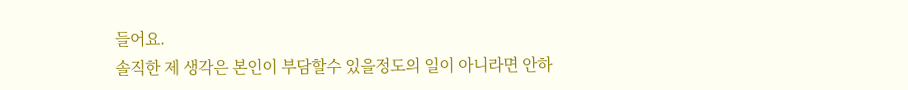들어요.
솔직한 제 생각은 본인이 부담할수 있을정도의 일이 아니라면 안하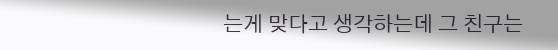는게 맞다고 생각하는데 그 친구는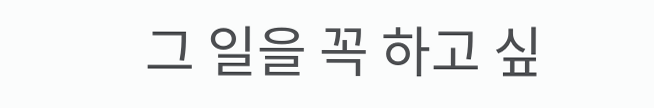그 일을 꼭 하고 싶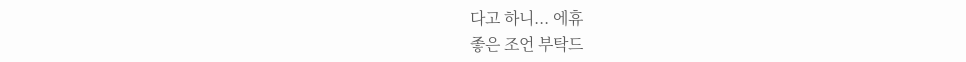다고 하니... 에휴
좋은 조언 부탁드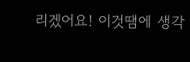리겠어요! 이것땜에 생각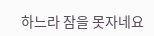하느라 잠을 못자네요